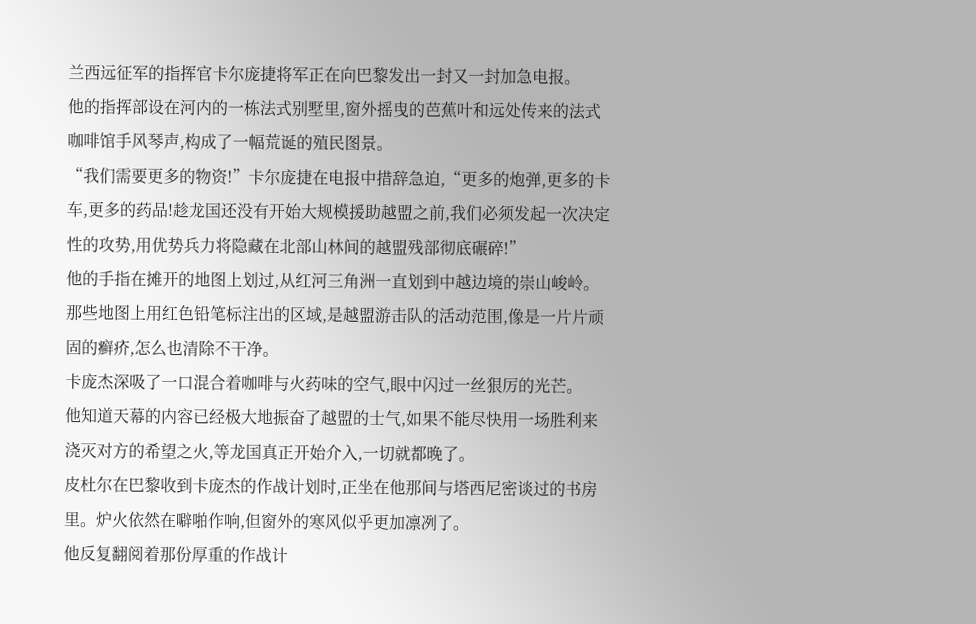兰西远征军的指挥官卡尔庞捷将军正在向巴黎发出一封又一封加急电报。
他的指挥部设在河内的一栋法式别墅里,窗外摇曳的芭蕉叶和远处传来的法式咖啡馆手风琴声,构成了一幅荒诞的殖民图景。
“我们需要更多的物资!”卡尔庞捷在电报中措辞急迫,“更多的炮弹,更多的卡车,更多的药品!趁龙国还没有开始大规模援助越盟之前,我们必须发起一次决定性的攻势,用优势兵力将隐藏在北部山林间的越盟残部彻底碾碎!”
他的手指在摊开的地图上划过,从红河三角洲一直划到中越边境的崇山峻岭。
那些地图上用红色铅笔标注出的区域,是越盟游击队的活动范围,像是一片片顽固的癣疥,怎么也清除不干净。
卡庞杰深吸了一口混合着咖啡与火药味的空气,眼中闪过一丝狠厉的光芒。
他知道天幕的内容已经极大地振奋了越盟的士气,如果不能尽快用一场胜利来浇灭对方的希望之火,等龙国真正开始介入,一切就都晚了。
皮杜尔在巴黎收到卡庞杰的作战计划时,正坐在他那间与塔西尼密谈过的书房里。炉火依然在噼啪作响,但窗外的寒风似乎更加凛冽了。
他反复翻阅着那份厚重的作战计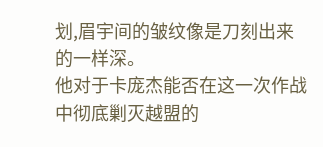划,眉宇间的皱纹像是刀刻出来的一样深。
他对于卡庞杰能否在这一次作战中彻底剿灭越盟的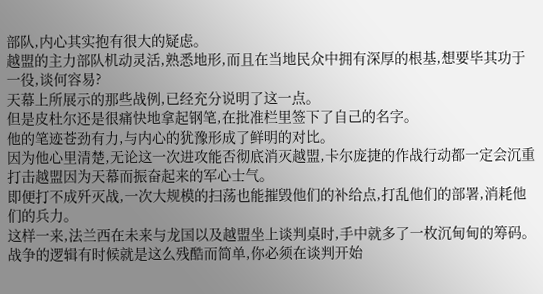部队,内心其实抱有很大的疑虑。
越盟的主力部队机动灵活,熟悉地形,而且在当地民众中拥有深厚的根基,想要毕其功于一役,谈何容易?
天幕上所展示的那些战例,已经充分说明了这一点。
但是皮杜尔还是很痛快地拿起钢笔,在批准栏里签下了自己的名字。
他的笔迹苍劲有力,与内心的犹豫形成了鲜明的对比。
因为他心里清楚,无论这一次进攻能否彻底消灭越盟,卡尔庞捷的作战行动都一定会沉重打击越盟因为天幕而振奋起来的军心士气。
即便打不成歼灭战,一次大规模的扫荡也能摧毁他们的补给点,打乱他们的部署,消耗他们的兵力。
这样一来,法兰西在未来与龙国以及越盟坐上谈判桌时,手中就多了一枚沉甸甸的筹码。
战争的逻辑有时候就是这么残酷而简单,你必须在谈判开始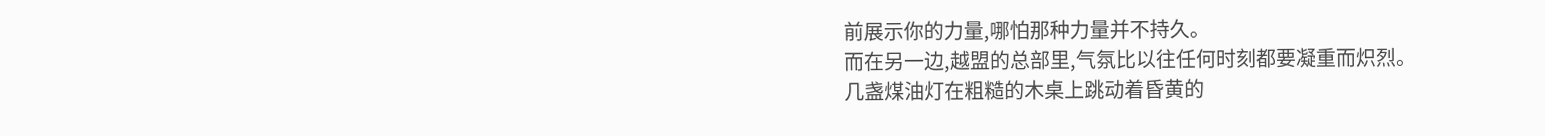前展示你的力量,哪怕那种力量并不持久。
而在另一边,越盟的总部里,气氛比以往任何时刻都要凝重而炽烈。
几盏煤油灯在粗糙的木桌上跳动着昏黄的